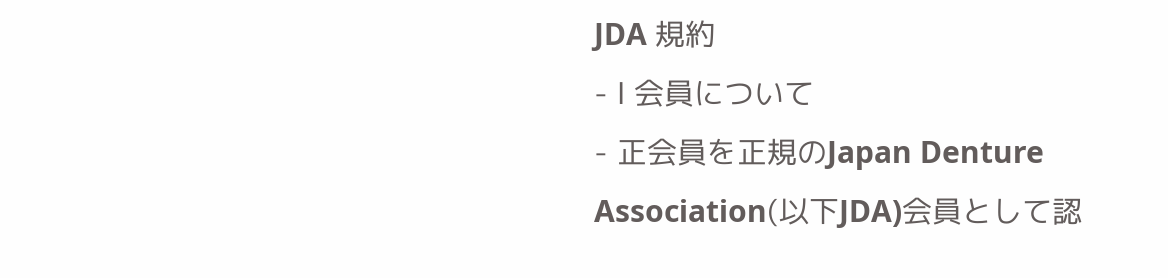JDA 規約
- Ⅰ 会員について
- 正会員を正規のJapan Denture Association(以下JDA)会員として認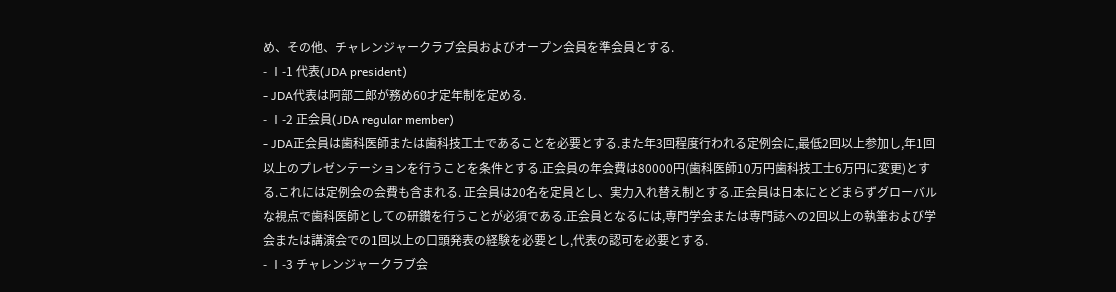め、その他、チャレンジャークラブ会員およびオープン会員を準会員とする.
- Ⅰ-1 代表(JDA president)
- JDA代表は阿部二郎が務め60才定年制を定める.
- Ⅰ-2 正会員(JDA regular member)
- JDA正会員は歯科医師または歯科技工士であることを必要とする.また年3回程度行われる定例会に,最低2回以上参加し,年1回以上のプレゼンテーションを行うことを条件とする.正会員の年会費は80000円(歯科医師10万円歯科技工士6万円に変更)とする.これには定例会の会費も含まれる. 正会員は20名を定員とし、実力入れ替え制とする.正会員は日本にとどまらずグローバルな視点で歯科医師としての研鑚を行うことが必須である.正会員となるには,専門学会または専門誌への2回以上の執筆および学会または講演会での1回以上の口頭発表の経験を必要とし,代表の認可を必要とする.
- Ⅰ-3 チャレンジャークラブ会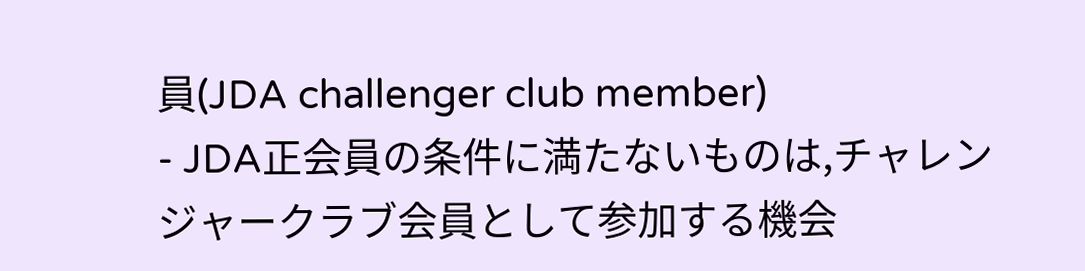員(JDA challenger club member)
- JDA正会員の条件に満たないものは,チャレンジャークラブ会員として参加する機会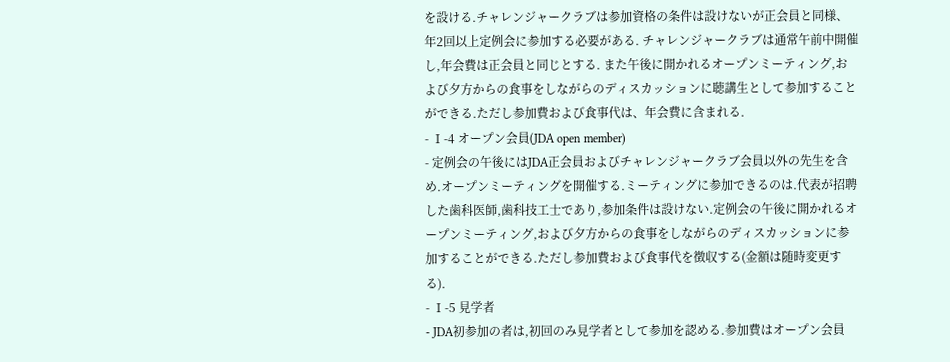を設ける.チャレンジャークラブは参加資格の条件は設けないが正会員と同様、年2回以上定例会に参加する必要がある. チャレンジャークラブは通常午前中開催し,年会費は正会員と同じとする. また午後に開かれるオープンミーティング,および夕方からの食事をしながらのディスカッションに聴講生として参加することができる.ただし参加費および食事代は、年会費に含まれる.
- Ⅰ-4 オープン会員(JDA open member)
- 定例会の午後にはJDA正会員およびチャレンジャークラブ会員以外の先生を含め.オープンミーティングを開催する.ミーティングに参加できるのは.代表が招聘した歯科医師,歯科技工士であり,参加条件は設けない.定例会の午後に開かれるオープンミーティング,および夕方からの食事をしながらのディスカッションに参加することができる.ただし参加費および食事代を徴収する(金額は随時変更する).
- Ⅰ-5 見学者
- JDA初参加の者は,初回のみ見学者として参加を認める.参加費はオープン会員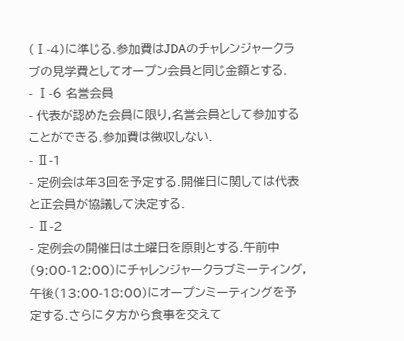(Ⅰ-4)に準じる.参加費はJDAのチャレンジャークラブの見学費としてオープン会員と同じ金額とする.
- Ⅰ-6 名誉会員
- 代表が認めた会員に限り,名誉会員として参加することができる.参加費は徴収しない.
- Ⅱ-1
- 定例会は年3回を予定する.開催日に関しては代表と正会員が協議して決定する.
- Ⅱ-2
- 定例会の開催日は土曜日を原則とする.午前中(9:00-12:00)にチャレンジャークラブミーティング,午後(13:00-18:00)にオープンミーティングを予定する.さらに夕方から食事を交えて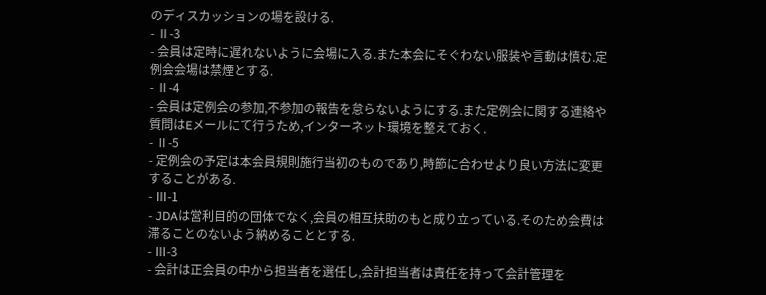のディスカッションの場を設ける.
- Ⅱ-3
- 会員は定時に遅れないように会場に入る.また本会にそぐわない服装や言動は慎む.定例会会場は禁煙とする.
- Ⅱ-4
- 会員は定例会の参加,不参加の報告を怠らないようにする.また定例会に関する連絡や質問はEメールにて行うため,インターネット環境を整えておく.
- Ⅱ-5
- 定例会の予定は本会員規則施行当初のものであり,時節に合わせより良い方法に変更することがある.
- Ⅲ-1
- JDAは営利目的の団体でなく,会員の相互扶助のもと成り立っている.そのため会費は滞ることのないよう納めることとする.
- Ⅲ-3
- 会計は正会員の中から担当者を選任し,会計担当者は責任を持って会計管理を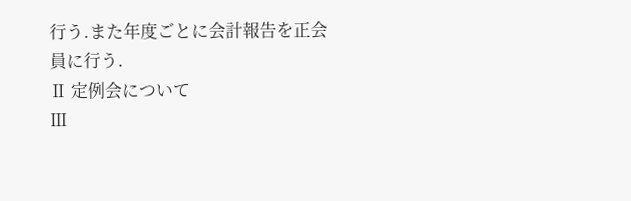行う.また年度ごとに会計報告を正会員に行う.
Ⅱ 定例会について
Ⅲ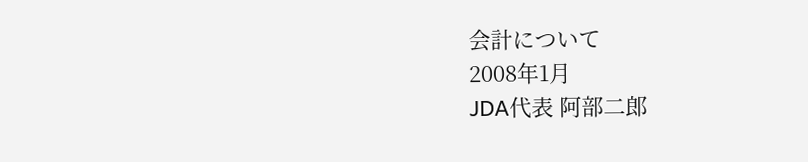会計について
2008年1月
JDA代表 阿部二郎